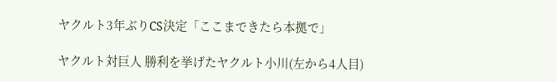ヤクルト3年ぶりCS決定「ここまできたら本拠で」

ヤクルト対巨人 勝利を挙げたヤクルト小川(左から4人目)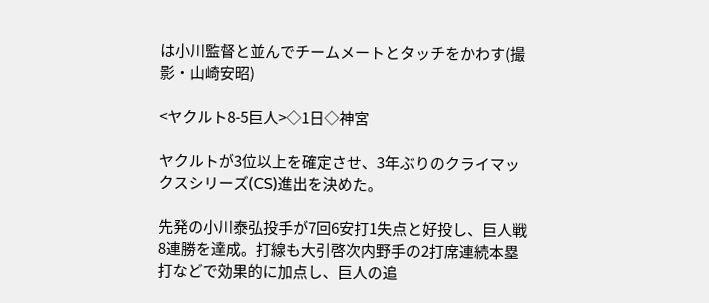は小川監督と並んでチームメートとタッチをかわす(撮影・山崎安昭)

<ヤクルト8-5巨人>◇1日◇神宮

ヤクルトが3位以上を確定させ、3年ぶりのクライマックスシリーズ(CS)進出を決めた。

先発の小川泰弘投手が7回6安打1失点と好投し、巨人戦8連勝を達成。打線も大引啓次内野手の2打席連続本塁打などで効果的に加点し、巨人の追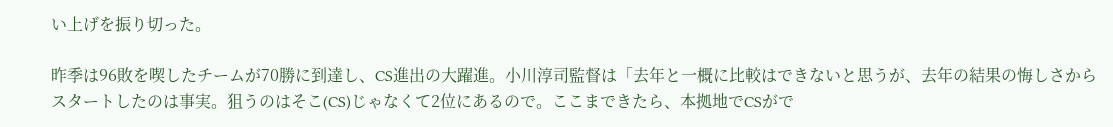い上げを振り切った。

昨季は96敗を喫したチームが70勝に到達し、CS進出の大躍進。小川淳司監督は「去年と一概に比較はできないと思うが、去年の結果の悔しさからスタートしたのは事実。狙うのはそこ(CS)じゃなくて2位にあるので。ここまできたら、本拠地でCSがで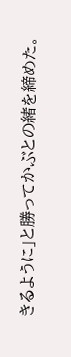きるように」と勝ってかぶとの緒を締めた。